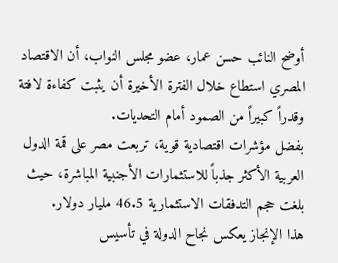أوضح النائب حسن عمار، عضو مجلس النواب، أن الاقتصاد المصري استطاع خلال الفترة الأخيرة أن يثبت كفاءة لافتة وقدراً كبيراً من الصمود أمام التحديات.
بفضل مؤشرات اقتصادية قوية، تربعت مصر على قمة الدول العربية الأكثر جذباً للاستثمارات الأجنبية المباشرة، حيث بلغت حجم التدفقات الاستثمارية 46.5 مليار دولار.
هذا الإنجاز يعكس نجاح الدولة في تأسيس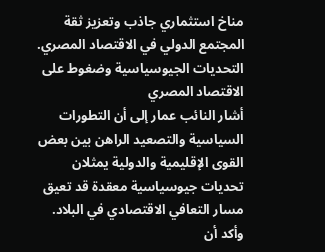مناخ استثماري جاذب وتعزيز ثقة المجتمع الدولي في الاقتصاد المصري.
التحديات الجيوسياسية وضغوط على الاقتصاد المصري
أشار النائب عمار إلى أن التطورات السياسية والتصعيد الراهن بين بعض القوى الإقليمية والدولية يمثلان تحديات جيوسياسية معقدة قد تعيق مسار التعافي الاقتصادي في البلاد.
وأكد أن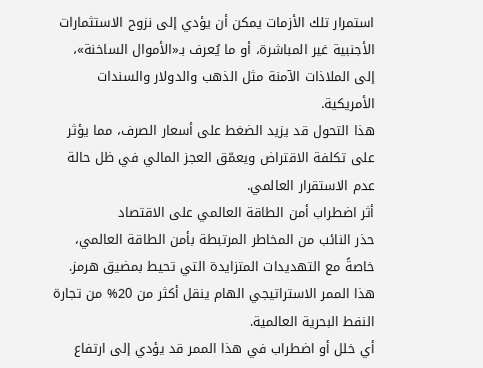استمرار تلك الأزمات يمكن أن يؤدي إلى نزوح الاستثمارات الأجنبية غير المباشرة، أو ما يُعرف بـ«الأموال الساخنة»، إلى الملاذات الآمنة مثل الذهب والدولار والسندات الأمريكية.
هذا التحول قد يزيد الضغط على أسعار الصرف، مما يؤثر على تكلفة الاقتراض ويعمّق العجز المالي في ظل حالة عدم الاستقرار العالمي.
أثر اضطراب أمن الطاقة العالمي على الاقتصاد
حذر النائب من المخاطر المرتبطة بأمن الطاقة العالمي، خاصةً مع التهديدات المتزايدة التي تحيط بمضيق هرمز. هذا الممر الاستراتيجي الهام ينقل أكثر من 20% من تجارة النفط البحرية العالمية.
أي خلل أو اضطراب في هذا الممر قد يؤدي إلى ارتفاع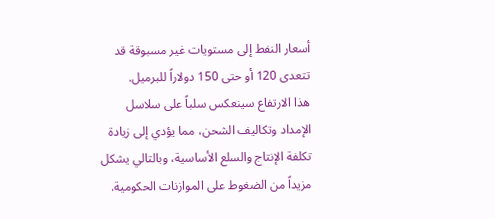أسعار النفط إلى مستويات غير مسبوقة قد تتعدى 120 أو حتى 150 دولاراً للبرميل.
هذا الارتفاع سينعكس سلباً على سلاسل الإمداد وتكاليف الشحن، مما يؤدي إلى زيادة تكلفة الإنتاج والسلع الأساسية، وبالتالي يشكل مزيداً من الضغوط على الموازنات الحكومية.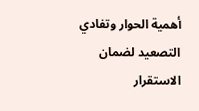أهمية الحوار وتفادي التصعيد لضمان الاستقرار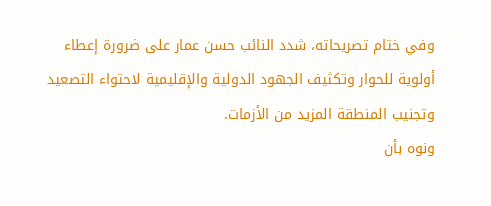وفي ختام تصريحاته، شدد النائب حسن عمار على ضرورة إعطاء أولوية للحوار وتكثيف الجهود الدولية والإقليمية لاحتواء التصعيد وتجنيب المنطقة المزيد من الأزمات.
ونوه بأن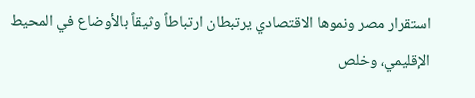استقرار مصر ونموها الاقتصادي يرتبطان ارتباطاً وثيقاً بالأوضاع في المحيط الإقليمي، وخلص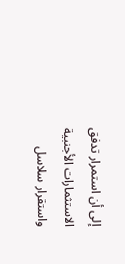إلى أن استمرار تدفق الاستثمارات الأجنبية واستقرار سلاسل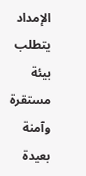الإمداد يتطلب بيئة مستقرة وآمنة بعيدة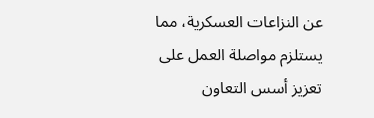عن النزاعات العسكرية، مما يستلزم مواصلة العمل على تعزيز أسس التعاون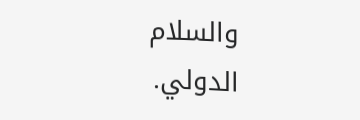والسلام الدولي.